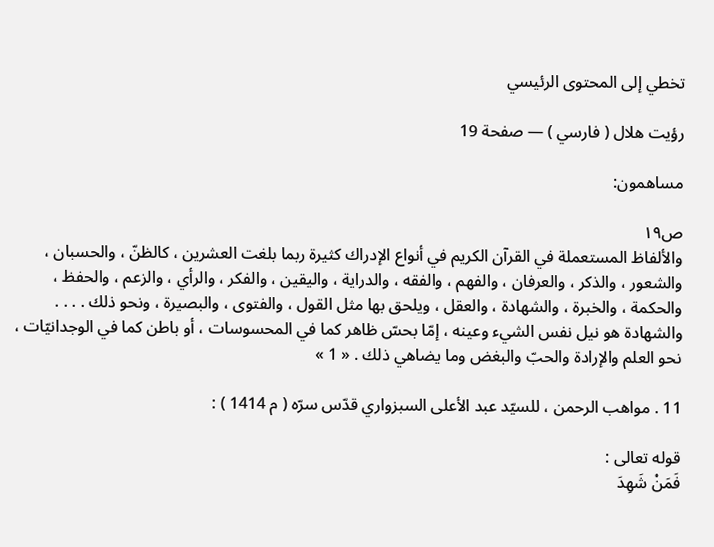تخطي إلى المحتوى الرئيسي

رؤيت هلال ( فارسي ) — صفحة 19

مساهمون:

ص١٩
والألفاظ المستعملة في القرآن الكريم في أنواع الإدراك كثيرة ربما بلغت العشرين ، كالظنّ ، والحسبان ، والشعور ، والذكر ، والعرفان ، والفهم ، والفقه ، والدراية ، واليقين ، والفكر ، والرأي ، والزعم ، والحفظ ، والحكمة ، والخبرة ، والشهادة ، والعقل ، ويلحق بها مثل القول ، والفتوى ، والبصيرة ، ونحو ذلك . . . . والشهادة هو نيل نفس الشيء وعينه ، إمّا بحسّ ظاهر كما في المحسوسات ، أو باطن كما في الوجدانيّات ، نحو العلم والإرادة والحبّ والبغض وما يضاهي ذلك . « 1 »

11 . مواهب الرحمن ، للسيّد عبد الأعلى السبزواري قدّس سرّه ( م 1414 ) :

قوله تعالى :
فَمَنْ شَهِدَ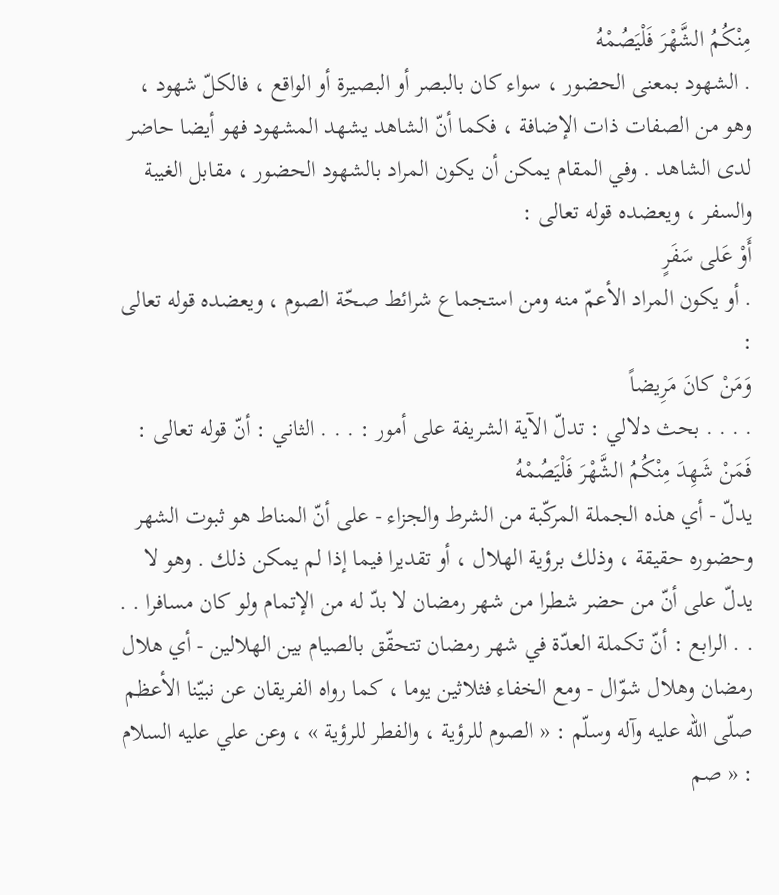مِنْكُمُ الشَّهْرَ فَلْيَصُمْهُ
. الشهود بمعنى الحضور ، سواء كان بالبصر أو البصيرة أو الواقع ، فالكلّ شهود ، وهو من الصفات ذات الإضافة ، فكما أنّ الشاهد يشهد المشهود فهو أيضا حاضر لدى الشاهد . وفي المقام يمكن أن يكون المراد بالشهود الحضور ، مقابل الغيبة والسفر ، ويعضده قوله تعالى :
أَوْ عَلى سَفَرٍ
. أو يكون المراد الأعمّ منه ومن استجماع شرائط صحّة الصوم ، ويعضده قوله تعالى :
وَمَنْ كانَ مَرِيضاً
. . . . بحث دلالي : تدلّ الآية الشريفة على أمور : . . . الثاني : أنّ قوله تعالى :
فَمَنْ شَهِدَ مِنْكُمُ الشَّهْرَ فَلْيَصُمْهُ
يدلّ - أي هذه الجملة المركّبة من الشرط والجزاء - على أنّ المناط هو ثبوت الشهر وحضوره حقيقة ، وذلك برؤية الهلال ، أو تقديرا فيما إذا لم يمكن ذلك . وهو لا يدلّ على أنّ من حضر شطرا من شهر رمضان لا بدّ له من الإتمام ولو كان مسافرا . . . . الرابع : أنّ تكملة العدّة في شهر رمضان تتحقّق بالصيام بين الهلالين - أي هلال رمضان وهلال شوّال - ومع الخفاء فثلاثين يوما ، كما رواه الفريقان عن نبيّنا الأعظم صلّى اللّه عليه وآله وسلّم : « الصوم للرؤية ، والفطر للرؤية » ، وعن علي عليه السلام : « صم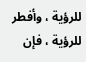للرؤية ، وأفطر للرؤية ، فإن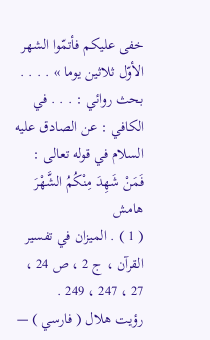خفى عليكم فأتمّوا الشهر الأوّل ثلاثين يوما » . . . . بحث روائي : . . . في الكافي : عن الصادق عليه السلام في قوله تعالى :
فَمَنْ شَهِدَ مِنْكُمُ الشَّهْرَ
هامش
( 1 ) . الميزان في تفسير القرآن ، ج 2 ، ص 24 ، 27 ، 247 ، 249 .
رؤيت هلال ( فارسي ) —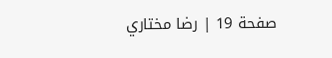صفحة 19 | رضا مختاري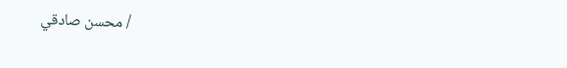/ محسن صادقي